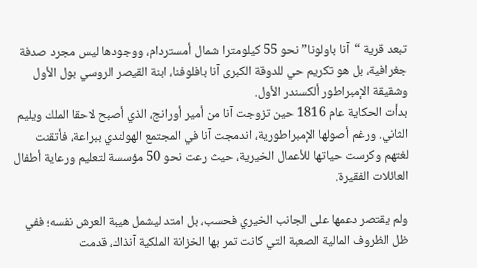تبعد قرية “آنا باولونا” نحو 55 كيلومترا شمال أمستردام، ووجودها ليس مجرد صدفة جغرافية، بل هو تكريم حي للدوقة الكبرى آنا بافلوفنا، ابنة القيصر الروسي بول الأول وشقيقة الإمبراطور ألكسندر الأول.
بدأت الحكاية عام 1816 حين تزوجت آنا من أمير أورانج، الذي أصبح لاحقا الملك ويليم الثاني. ورغم أصولها الإمبراطورية، اندمجت آنا في المجتمع الهولندي ببراعة، فأتقنت لغتهم وكرست حياتها للأعمال الخيرية، حيث رعت نحو 50 مؤسسة لتعليم ورعاية أطفال العائلات الفقيرة.

ولم يقتصر دعمها على الجانب الخيري فحسب، بل امتد ليشمل هيبة العرش نفسه؛ ففي ظل الظروف المالية الصعبة التي كانت تمر بها الخزانة الملكية آنذاك، قدمت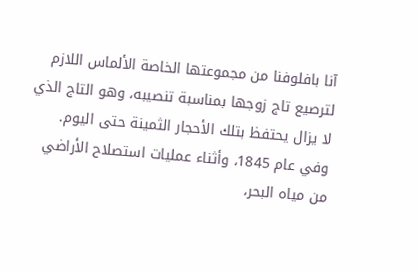آنا بافلوفنا من مجموعتها الخاصة الألماس اللازم لترصيع تاج زوجها بمناسبة تنصيبه، وهو التاج الذي لا يزال يحتفظ بتلك الأحجار الثمينة حتى اليوم.
وفي عام 1845، وأثناء عمليات استصلاح الأراضي من مياه البحر،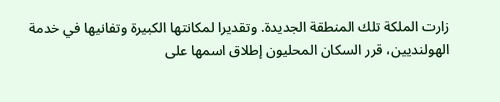زارت الملكة تلك المنطقة الجديدة. وتقديرا لمكانتها الكبيرة وتفانيها في خدمة الهولنديين، قرر السكان المحليون إطلاق اسمها على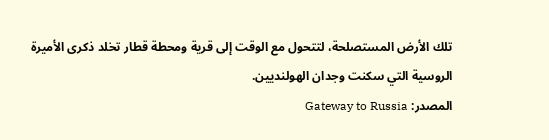تلك الأرض المستصلحة، لتتحول مع الوقت إلى قرية ومحطة قطار تخلد ذكرى الأميرة الروسية التي سكنت وجدان الهولنديين.
المصدر: Gateway to Russia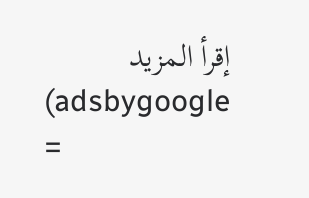إقرأ المزيد
(adsbygoogle =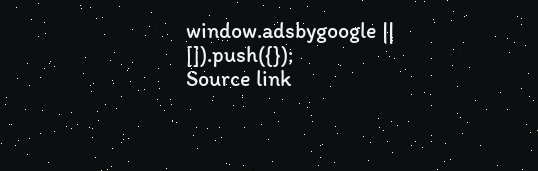window.adsbygoogle || []).push({});
Source link